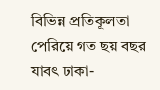বিভিন্ন প্রতিকূলতা পেরিয়ে গত ছয় বছর যাবৎ ঢাকা-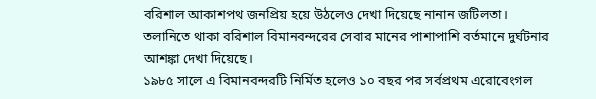বরিশাল আকাশপথ জনপ্রিয় হয়ে উঠলেও দেখা দিয়েছে নানান জটিলতা।
তলানিতে থাকা বরিশাল বিমানবন্দরের সেবার মানের পাশাপাশি বর্তমানে দুর্ঘটনার আশঙ্কা দেখা দিয়েছে।
১৯৮৫ সালে এ বিমানবন্দরটি নির্মিত হলেও ১০ বছর পর সর্বপ্রথম এরোবেংগল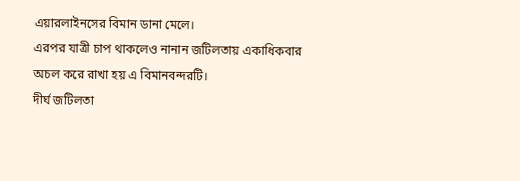এয়ারলাইনসের বিমান ডানা মেলে।
এরপর যাত্রী চাপ থাকলেও নানান জটিলতায় একাধিকবার অচল করে রাখা হয় এ বিমানবন্দরটি।
দীর্ঘ জটিলতা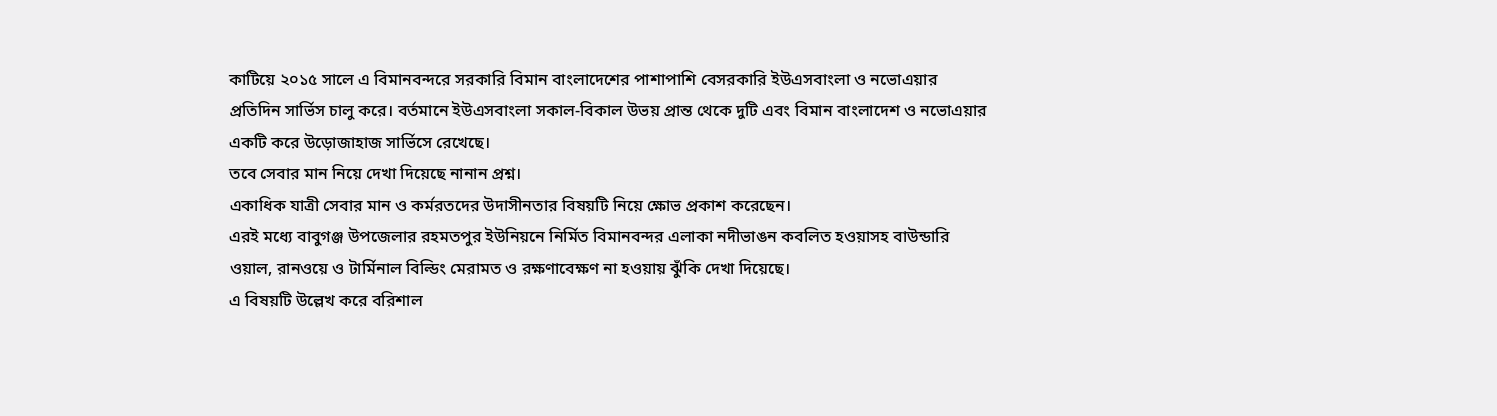কাটিয়ে ২০১৫ সালে এ বিমানবন্দরে সরকারি বিমান বাংলাদেশের পাশাপাশি বেসরকারি ইউএসবাংলা ও নভোএয়ার প্রতিদিন সার্ভিস চালু করে। বর্তমানে ইউএসবাংলা সকাল-বিকাল উভয় প্রান্ত থেকে দুটি এবং বিমান বাংলাদেশ ও নভোএয়ার একটি করে উড়োজাহাজ সার্ভিসে রেখেছে।
তবে সেবার মান নিয়ে দেখা দিয়েছে নানান প্রশ্ন।
একাধিক যাত্রী সেবার মান ও কর্মরতদের উদাসীনতার বিষয়টি নিয়ে ক্ষোভ প্রকাশ করেছেন।
এরই মধ্যে বাবুগঞ্জ উপজেলার রহমতপুর ইউনিয়নে নির্মিত বিমানবন্দর এলাকা নদীভাঙন কবলিত হওয়াসহ বাউন্ডারি ওয়াল, রানওয়ে ও টার্মিনাল বিল্ডিং মেরামত ও রক্ষণাবেক্ষণ না হওয়ায় ঝুঁকি দেখা দিয়েছে।
এ বিষয়টি উল্লেখ করে বরিশাল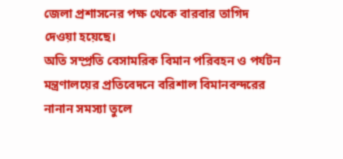জেলা প্রশাসনের পক্ষ থেকে বারবার তাগিদ দেওয়া হয়েছে।
অতি সম্প্রতি বেসামরিক বিমান পরিবহন ও পর্যটন মন্ত্রণালয়ের প্রতিবেদনে বরিশাল বিমানবন্দরের নানান সমস্যা তুলে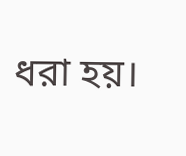ধরা হয়।